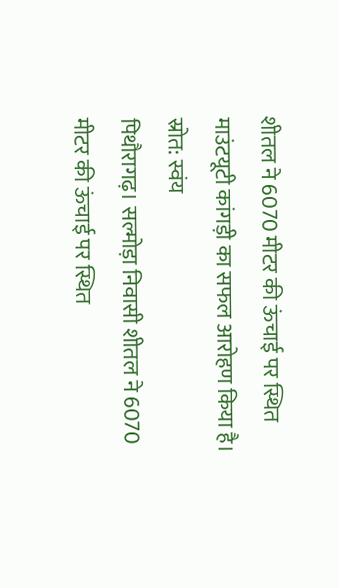शीतल ने 6070 मीटर की ऊंचाई पर स्थित माउंटयूटी कांगड़ी का सफल आरोहण किया है। स्रोत: स्वंय
पिथौरागढ़। सल्मोड़ा निवासी शीतल ने 6070 मीटर की ऊंचाई पर स्थित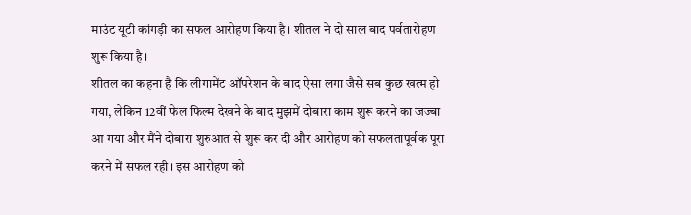माउंट यूटी कांगड़ी का सफल आरोहण किया है। शीतल ने दो साल बाद पर्वतारोहण शुरू किया है।
शीतल का कहना है कि लीगामेंट ऑपरेशन के बाद ऐसा लगा जैसे सब कुछ खत्म हो गया, लेकिन 12वीं फेल फिल्म देखने के बाद मुझमें दोबारा काम शुरू करने का जज्बा आ गया और मैंने दोबारा शुरुआत से शुरू कर दी और आरोहण को सफलतापूर्वक पूरा करने में सफल रही। इस आरोहण को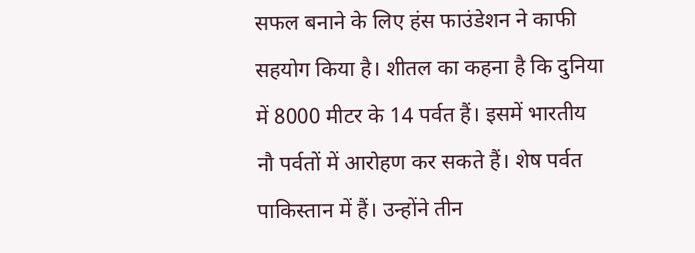सफल बनाने के लिए हंस फाउंडेशन ने काफी सहयोग किया है। शीतल का कहना है कि दुनिया में 8000 मीटर के 14 पर्वत हैं। इसमें भारतीय नौ पर्वतों में आरोहण कर सकते हैं। शेष पर्वत पाकिस्तान में हैं। उन्होंने तीन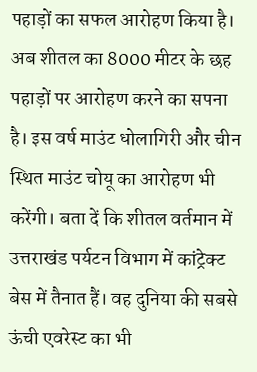पहाड़ों का सफल आरोहण किया है। अब शीतल का 8000 मीटर के छह पहाड़ों पर आरोहण करने का सपना है। इस वर्ष माउंट धोलागिरी और चीन स्थित माउंट चोयू का आरोहण भी करेंगी। बता दें कि शीतल वर्तमान में उत्तराखंड पर्यटन विभाग में कांट्रेक्ट बेस में तैनात हैं। वह दुनिया की सबसे ऊंची एवरेस्ट का भी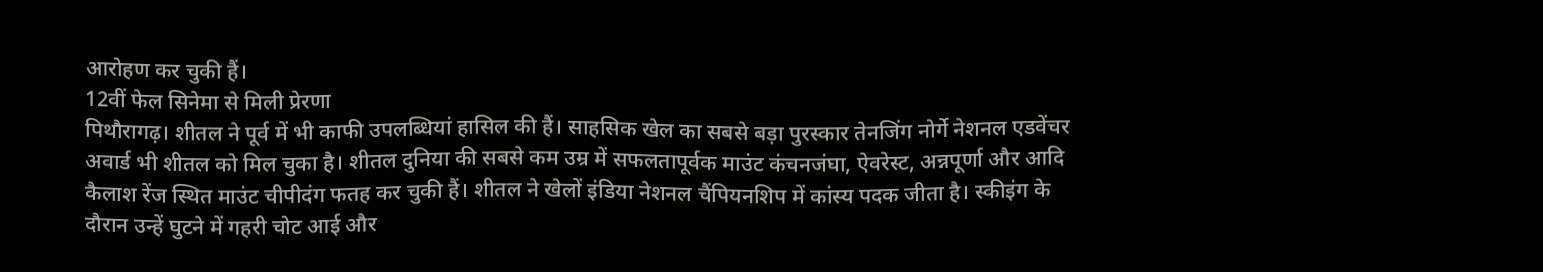आरोहण कर चुकी हैं।
12वीं फेल सिनेमा से मिली प्रेरणा
पिथौरागढ़। शीतल ने पूर्व में भी काफी उपलब्धियां हासिल की हैं। साहसिक खेल का सबसे बड़ा पुरस्कार तेनजिंग नोर्गे नेशनल एडवेंचर अवार्ड भी शीतल को मिल चुका है। शीतल दुनिया की सबसे कम उम्र में सफलतापूर्वक माउंट कंचनजंघा, ऐवरेस्ट, अन्नपूर्णा और आदि कैलाश रेंज स्थित माउंट चीपीदंग फतह कर चुकी हैं। शीतल ने खेलों इंडिया नेशनल चैंपियनशिप में कांस्य पदक जीता है। स्कीइंग के दौरान उन्हें घुटने में गहरी चोट आई और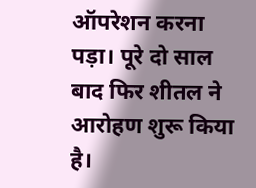ऑपरेशन करना पड़ा। पूरे दो साल बाद फिर शीतल ने आरोहण शुरू किया है।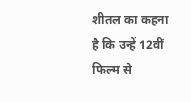शीतल का कहना है कि उन्हें 12वीं फिल्म से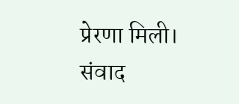प्रेरणा मिली। संवाद